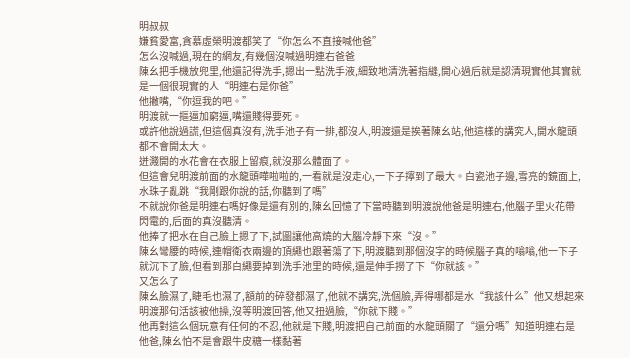明叔叔
嫌貧愛富,貪慕虛榮明渡都笑了“你怎么不直接喊他爸”
怎么沒喊過,現在的網友,有幾個沒喊過明連右爸爸
陳幺把手機放兜里,他還記得洗手,摁出一點洗手液,細致地清洗著指縫,開心過后就是認清現實他其實就是一個很現實的人“明連右是你爸”
他撇嘴,“你逗我的吧。”
明渡就一摳逼加窮逼,嘴還賤得要死。
或許他說過謊,但這個真沒有,洗手池子有一排,都沒人,明渡還是挨著陳幺站,他這樣的講究人,開水龍頭都不會開太大。
迸濺開的水花會在衣服上留痕,就沒那么體面了。
但這會兒明渡前面的水龍頭嘩啦啦的,一看就是沒走心,一下子擰到了最大。白瓷池子邊,雪亮的鏡面上,水珠子亂跳“我剛跟你說的話,你聽到了嗎”
不就說你爸是明連右嗎好像是還有別的,陳幺回憶了下當時聽到明渡說他爸是明連右,他腦子里火花帶閃電的,后面的真沒聽清。
他捧了把水在自己臉上摁了下,試圖讓他高燒的大腦冷靜下來“沒。”
陳幺彎腰的時候,連帽衛衣兩邊的頂繩也跟著蕩了下,明渡聽到那個沒字的時候腦子真的嗡嗡,他一下子就沉下了臉,但看到那白繩要掉到洗手池里的時候,還是伸手撈了下“你就該。”
又怎么了
陳幺臉濕了,睫毛也濕了,額前的碎發都濕了,他就不講究,洗個臉,弄得哪都是水“我該什么”他又想起來明渡那句活該被他操,沒等明渡回答,他又扭過臉,“你就下賤。”
他再對這么個玩意有任何的不忍,他就是下賤,明渡把自己前面的水龍頭關了“還分嗎”知道明連右是他爸,陳幺怕不是會跟牛皮糖一樣黏著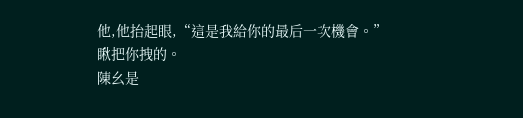他,他抬起眼,“這是我給你的最后一次機會。”
瞅把你拽的。
陳幺是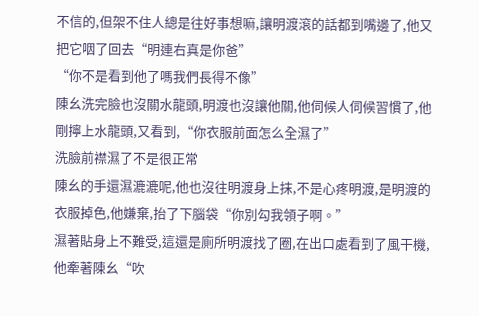不信的,但架不住人總是往好事想嘛,讓明渡滾的話都到嘴邊了,他又把它咽了回去“明連右真是你爸”
“你不是看到他了嗎我們長得不像”
陳幺洗完臉也沒關水龍頭,明渡也沒讓他關,他伺候人伺候習慣了,他剛擰上水龍頭,又看到,“你衣服前面怎么全濕了”
洗臉前襟濕了不是很正常
陳幺的手還濕漉漉呢,他也沒往明渡身上抹,不是心疼明渡,是明渡的衣服掉色,他嫌棄,抬了下腦袋“你別勾我領子啊。”
濕著貼身上不難受,這還是廁所明渡找了圈,在出口處看到了風干機,他牽著陳幺“吹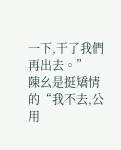一下,干了我們再出去。”
陳幺是挺矯情的“我不去,公用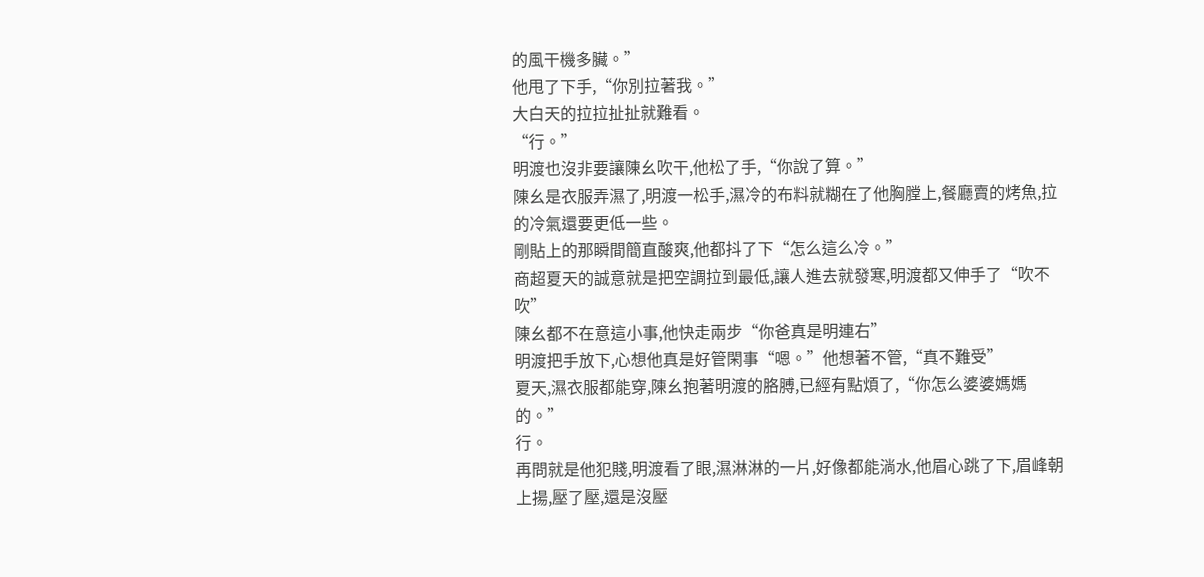的風干機多臟。”
他甩了下手,“你別拉著我。”
大白天的拉拉扯扯就難看。
“行。”
明渡也沒非要讓陳幺吹干,他松了手,“你說了算。”
陳幺是衣服弄濕了,明渡一松手,濕冷的布料就糊在了他胸膛上,餐廳賣的烤魚,拉的冷氣還要更低一些。
剛貼上的那瞬間簡直酸爽,他都抖了下“怎么這么冷。”
商超夏天的誠意就是把空調拉到最低,讓人進去就發寒,明渡都又伸手了“吹不吹”
陳幺都不在意這小事,他快走兩步“你爸真是明連右”
明渡把手放下,心想他真是好管閑事“嗯。”他想著不管,“真不難受”
夏天,濕衣服都能穿,陳幺抱著明渡的胳膊,已經有點煩了,“你怎么婆婆媽媽的。”
行。
再問就是他犯賤,明渡看了眼,濕淋淋的一片,好像都能淌水,他眉心跳了下,眉峰朝上揚,壓了壓,還是沒壓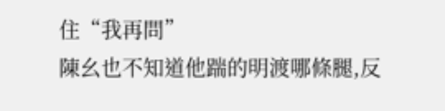住“我再問”
陳幺也不知道他踹的明渡哪條腿,反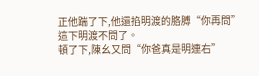正他踹了下,他還掐明渡的胳膊“你再問”
這下明渡不問了。
頓了下,陳幺又問“你爸真是明連右”